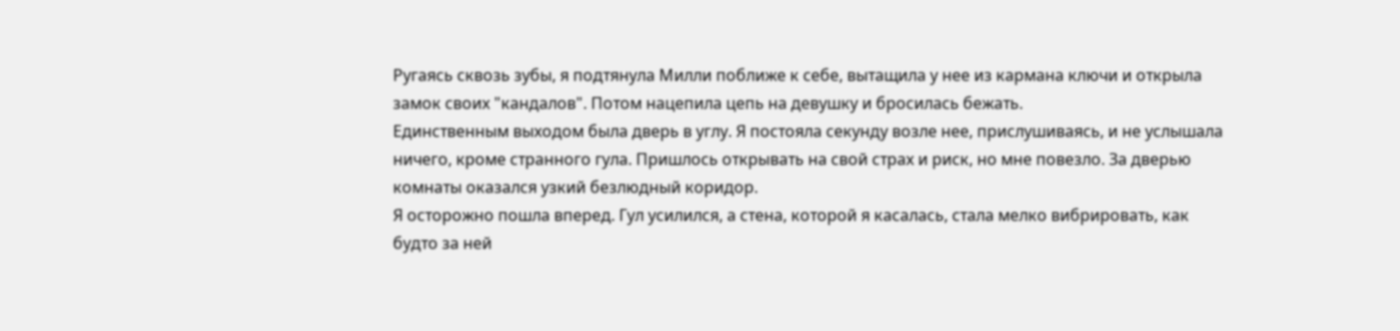Ругаясь сквозь зубы, я подтянула Милли поближе к себе, вытащила у нее из кармана ключи и открыла замок своих "кандалов". Потом нацепила цепь на девушку и бросилась бежать.
Единственным выходом была дверь в углу. Я постояла секунду возле нее, прислушиваясь, и не услышала ничего, кроме странного гула. Пришлось открывать на свой страх и риск, но мне повезло. За дверью комнаты оказался узкий безлюдный коридор.
Я осторожно пошла вперед. Гул усилился, а стена, которой я касалась, стала мелко вибрировать, как будто за ней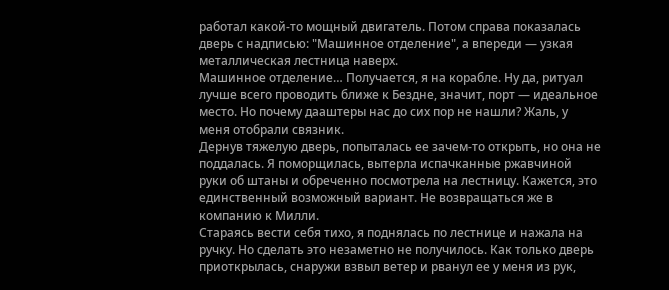работал какой-то мощный двигатель. Потом справа показалась дверь с надписью: "Машинное отделение", а впереди — узкая металлическая лестница наверх.
Машинное отделение… Получается, я на корабле. Ну да, ритуал лучше всего проводить ближе к Бездне, значит, порт — идеальное место. Но почему дааштеры нас до сих пор не нашли? Жаль, у меня отобрали связник.
Дернув тяжелую дверь, попыталась ее зачем-то открыть, но она не поддалась. Я поморщилась, вытерла испачканные ржавчиной руки об штаны и обреченно посмотрела на лестницу. Кажется, это единственный возможный вариант. Не возвращаться же в компанию к Милли.
Стараясь вести себя тихо, я поднялась по лестнице и нажала на ручку. Но сделать это незаметно не получилось. Как только дверь приоткрылась, снаружи взвыл ветер и рванул ее у меня из рук,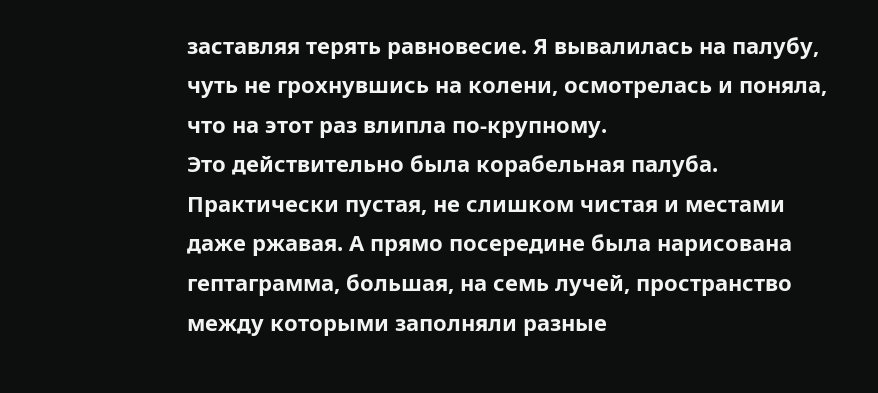заставляя терять равновесие. Я вывалилась на палубу, чуть не грохнувшись на колени, осмотрелась и поняла, что на этот раз влипла по-крупному.
Это действительно была корабельная палуба. Практически пустая, не слишком чистая и местами даже ржавая. А прямо посередине была нарисована гептаграмма, большая, на семь лучей, пространство между которыми заполняли разные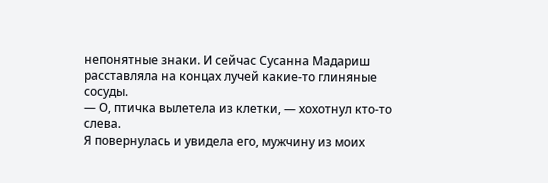непонятные знаки. И сейчас Сусанна Мадариш расставляла на концах лучей какие-то глиняные сосуды.
— О, птичка вылетела из клетки, — хохотнул кто-то слева.
Я повернулась и увидела его, мужчину из моих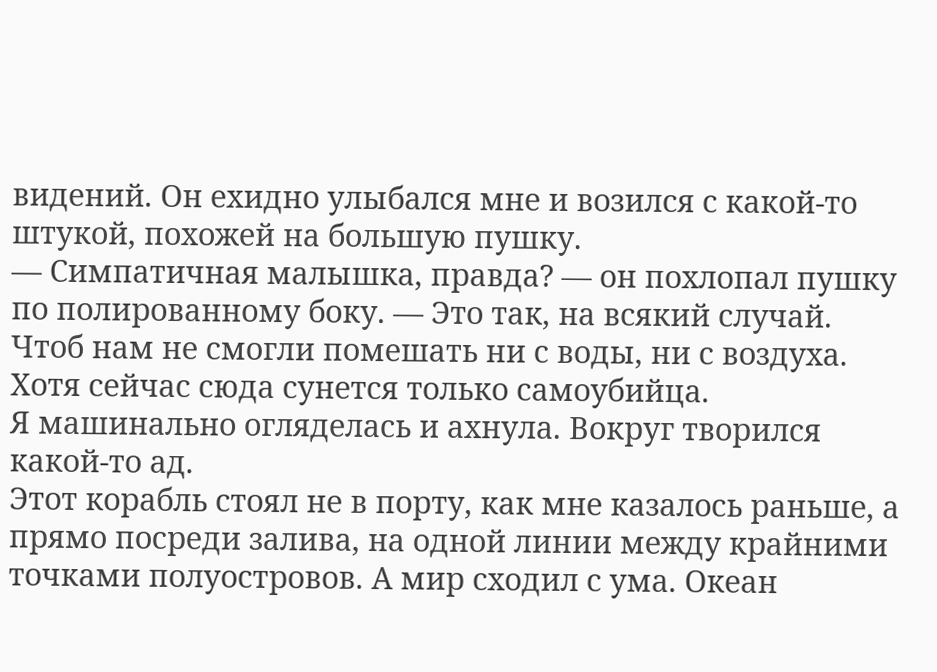видений. Он ехидно улыбался мне и возился с какой-то штукой, похожей на большую пушку.
— Симпатичная малышка, правда? — он похлопал пушку по полированному боку. — Это так, на всякий случай. Чтоб нам не смогли помешать ни с воды, ни с воздуха. Хотя сейчас сюда сунется только самоубийца.
Я машинально огляделась и ахнула. Вокруг творился какой-то ад.
Этот корабль стоял не в порту, как мне казалось раньше, а прямо посреди залива, на одной линии между крайними точками полуостровов. А мир сходил с ума. Океан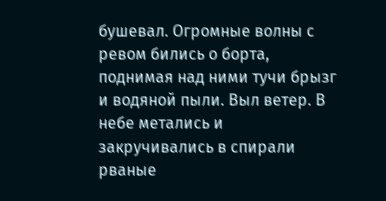бушевал. Огромные волны с ревом бились о борта, поднимая над ними тучи брызг и водяной пыли. Выл ветер. В небе метались и закручивались в спирали рваные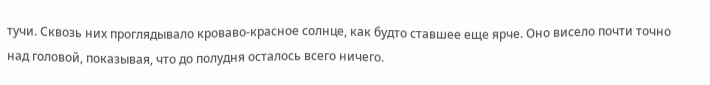тучи. Сквозь них проглядывало кроваво-красное солнце, как будто ставшее еще ярче. Оно висело почти точно над головой, показывая, что до полудня осталось всего ничего.